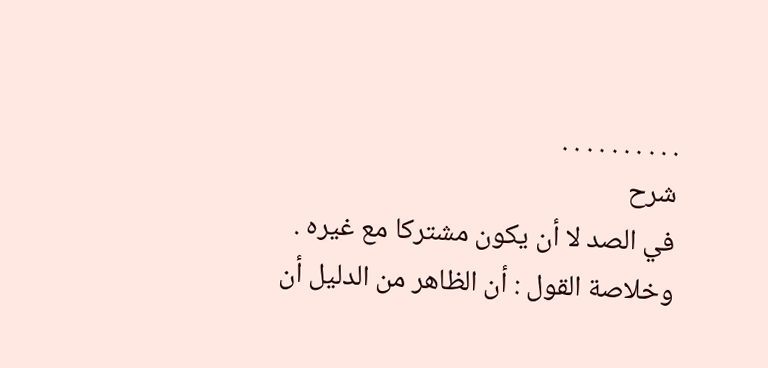. . . . . . . . . .
شرح
في الصد لا أن يكون مشتركا مع غيره .
وخلاصة القول : أن الظاهر من الدليل أن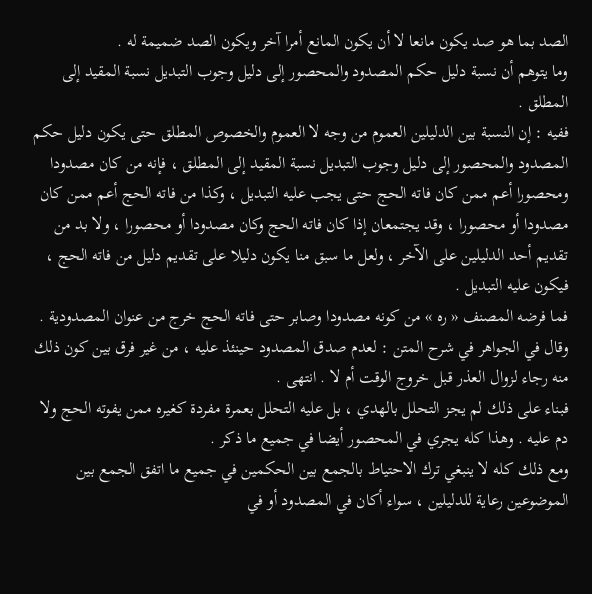الصد بما هو صد يكون مانعا لا أن يكون المانع أمرا آخر ويكون الصد ضميمة له .
وما يتوهم أن نسبة دليل حكم المصدود والمحصور إلى دليل وجوب التبديل نسبة المقيد إلى المطلق .
ففيه : إن النسبة بين الدليلين العموم من وجه لا العموم والخصوص المطلق حتى يكون دليل حكم المصدود والمحصور إلى دليل وجوب التبديل نسبة المقيد إلى المطلق ، فإنه من كان مصدودا ومحصورا أعم ممن كان فاته الحج حتى يجب عليه التبديل ، وكذا من فاته الحج أعم ممن كان مصدودا أو محصورا ، وقد يجتمعان إذا كان فاته الحج وكان مصدودا أو محصورا ، ولا بد من تقديم أحد الدليلين على الآخر ، ولعل ما سبق منا يكون دليلا على تقديم دليل من فاته الحج ، فيكون عليه التبديل .
فما فرضه المصنف « ره » من كونه مصدودا وصابر حتى فاته الحج خرج من عنوان المصدودية . وقال في الجواهر في شرح المتن : لعدم صدق المصدود حينئذ عليه ، من غير فرق بين كون ذلك منه رجاء لزوال العذر قبل خروج الوقت أم لا . انتهى .
فبناء على ذلك لم يجز التحلل بالهدي ، بل عليه التحلل بعمرة مفردة كغيره ممن يفوته الحج ولا دم عليه . وهذا كله يجري في المحصور أيضا في جميع ما ذكر .
ومع ذلك كله لا ينبغي ترك الاحتياط بالجمع بين الحكمين في جميع ما اتفق الجمع بين الموضوعين رعاية للدليلين ، سواء أكان في المصدود أو في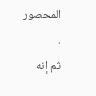المحصور .
ثم إنه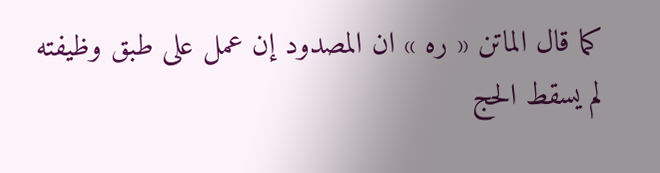كما قال الماتن « ره » ان المصدود إن عمل على طبق وظيفته لم يسقط الحج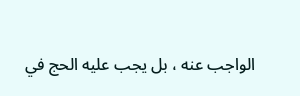الواجب عنه ، بل يجب عليه الحج في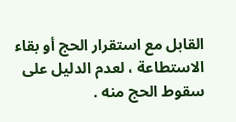القابل مع استقرار الحج أو بقاء الاستطاعة ، لعدم الدليل على سقوط الحج منه .